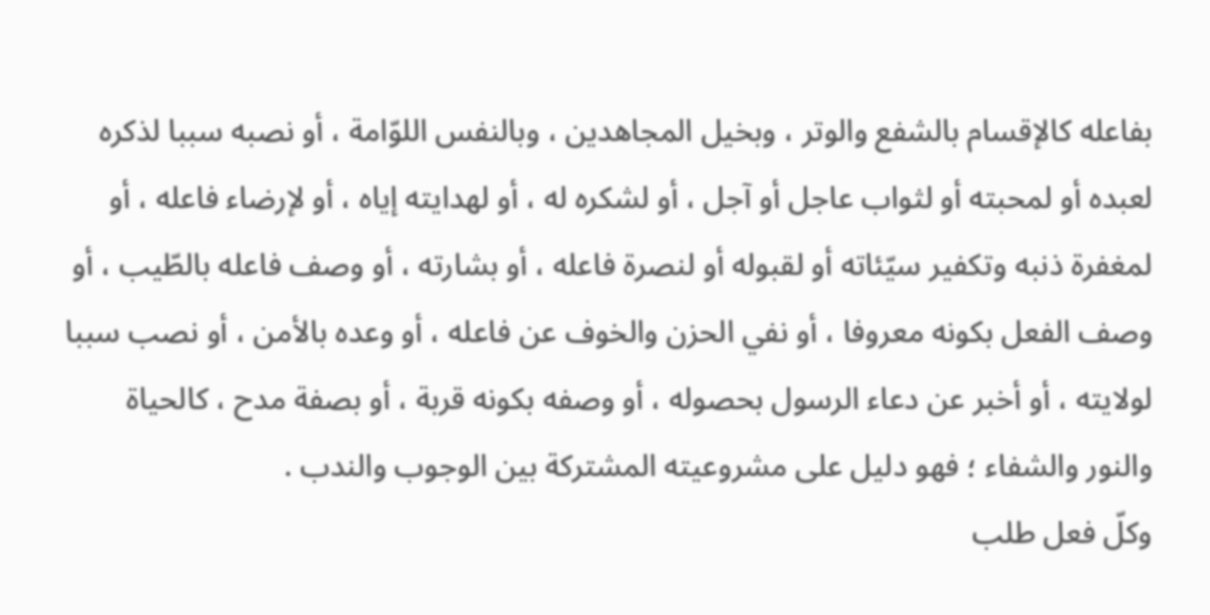بفاعله كالإقسام بالشفع والوتر ، وبخيل المجاهدين ، وبالنفس اللوّامة ، أو نصبه سببا لذكره لعبده أو لمحبته أو لثواب عاجل أو آجل ، أو لشكره له ، أو لهدايته إياه ، أو لإرضاء فاعله ، أو لمغفرة ذنبه وتكفير سيّئاته أو لقبوله أو لنصرة فاعله ، أو بشارته ، أو وصف فاعله بالطّيب ، أو وصف الفعل بكونه معروفا ، أو نفي الحزن والخوف عن فاعله ، أو وعده بالأمن ، أو نصب سببا لولايته ، أو أخبر عن دعاء الرسول بحصوله ، أو وصفه بكونه قربة ، أو بصفة مدح ، كالحياة والنور والشفاء ؛ فهو دليل على مشروعيته المشتركة بين الوجوب والندب .
وكلّ فعل طلب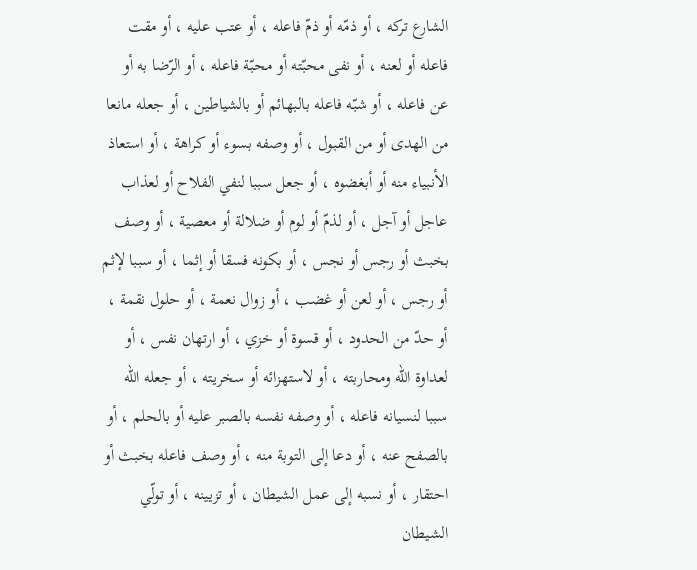الشارع تركه ، أو ذمّه أو ذمّ فاعله ، أو عتب عليه ، أو مقت فاعله أو لعنه ، أو نفى محبّته أو محبّة فاعله ، أو الرّضا به أو عن فاعله ، أو شبّه فاعله بالبهائم أو بالشياطين ، أو جعله مانعا من الهدى أو من القبول ، أو وصفه بسوء أو كراهة ، أو استعاذ الأنبياء منه أو أبغضوه ، أو جعل سببا لنفي الفلاح أو لعذاب عاجل أو آجل ، أو لذمّ أو لوم أو ضلالة أو معصية ، أو وصف بخبث أو رجس أو نجس ، أو بكونه فسقا أو إثما ، أو سببا لإثم أو رجس ، أو لعن أو غضب ، أو زوال نعمة ، أو حلول نقمة ، أو حدّ من الحدود ، أو قسوة أو خزي ، أو ارتهان نفس ، أو لعداوة اللّه ومحاربته ، أو لاستهزائه أو سخريته ، أو جعله اللّه سببا لنسيانه فاعله ، أو وصفه نفسه بالصبر عليه أو بالحلم ، أو بالصفح عنه ، أو دعا إلى التوبة منه ، أو وصف فاعله بخبث أو احتقار ، أو نسبه إلى عمل الشيطان ، أو تزيينه ، أو تولّي الشيطان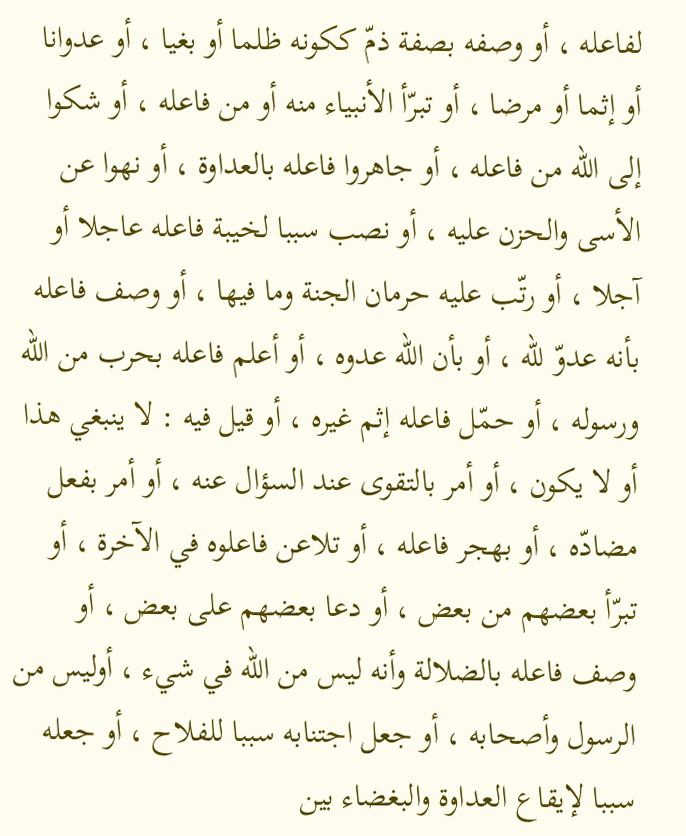لفاعله ، أو وصفه بصفة ذمّ ككونه ظلما أو بغيا ، أو عدوانا أو إثما أو مرضا ، أو تبرّأ الأنبياء منه أو من فاعله ، أو شكوا إلى اللّه من فاعله ، أو جاهروا فاعله بالعداوة ، أو نهوا عن الأسى والحزن عليه ، أو نصب سببا لخيبة فاعله عاجلا أو آجلا ، أو رتّب عليه حرمان الجنة وما فيها ، أو وصف فاعله بأنه عدوّ للّه ، أو بأن اللّه عدوه ، أو أعلم فاعله بحرب من اللّه ورسوله ، أو حمّل فاعله إثم غيره ، أو قيل فيه : لا ينبغي هذا أو لا يكون ، أو أمر بالتقوى عند السؤال عنه ، أو أمر بفعل مضادّه ، أو بهجر فاعله ، أو تلاعن فاعلوه في الآخرة ، أو تبرّأ بعضهم من بعض ، أو دعا بعضهم على بعض ، أو وصف فاعله بالضلالة وأنه ليس من اللّه في شيء ، أوليس من الرسول وأصحابه ، أو جعل اجتنابه سببا للفلاح ، أو جعله سببا لإيقاع العداوة والبغضاء بين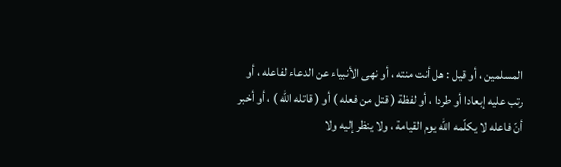المسلمين ، أو قيل : هل أنت منته ، أو نهى الأنبياء عن الدعاء لفاعله ، أو رتب عليه إبعادا أو طردا ، أو لفظة ( قتل من فعله ) أو ( قاتله اللّه ) ، أو أخبر أنّ فاعله لا يكلّمه اللّه يوم القيامة ، ولا ينظر إليه ولا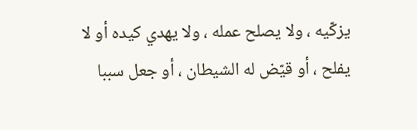يزكّيه ، ولا يصلح عمله ، ولا يهدي كيده أو لا يفلح ، أو قيّض له الشيطان ، أو جعل سببا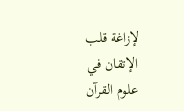لإزاغة قلب
الإتقان في علوم القرآن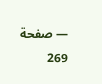— صفحة 269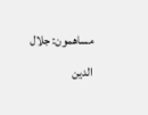مساهمون: جلال الدين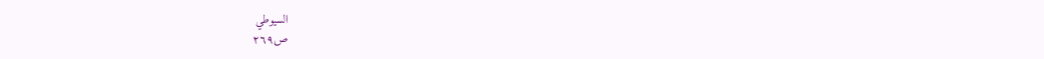السيوطي
ص٢٦٩